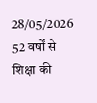28/05/2026
52 वर्षों से शिक्षा की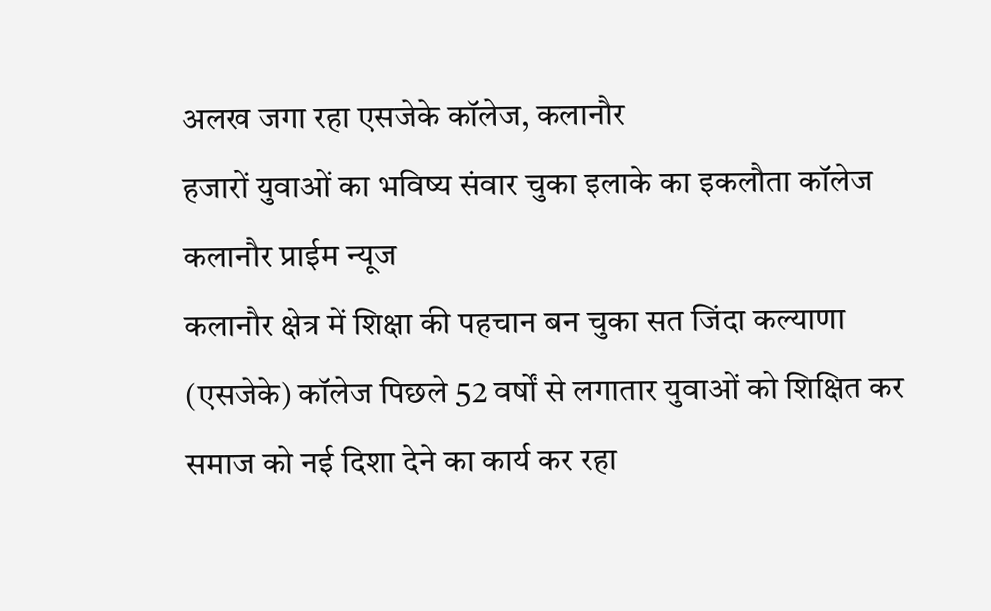अलख जगा रहा एसजेके कॉलेज, कलानौर
हजारों युवाओं का भविष्य संवार चुका इलाके का इकलौता कॉलेज
कलानौर प्राईम न्यूज
कलानौर क्षेत्र में शिक्षा की पहचान बन चुका सत जिंदा कल्याणा (एसजेके) कॉलेज पिछले 52 वर्षों से लगातार युवाओं को शिक्षित कर समाज को नई दिशा देने का कार्य कर रहा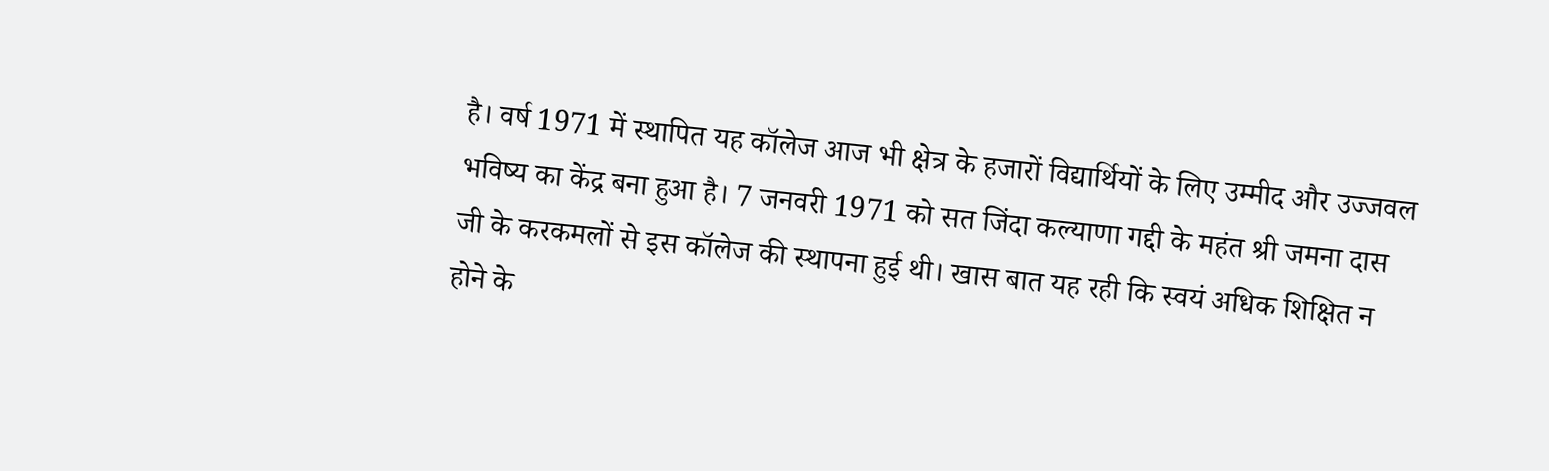है। वर्ष 1971 में स्थापित यह कॉलेज आज भी क्षेत्र के हजारों विद्यार्थियों के लिए उम्मीद और उज्जवल भविष्य का केंद्र बना हुआ है। 7 जनवरी 1971 को सत जिंदा कल्याणा गद्दी के महंत श्री जमना दास जी के करकमलों से इस कॉलेज की स्थापना हुई थी। खास बात यह रही कि स्वयं अधिक शिक्षित न होने के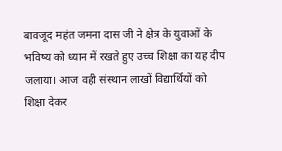बावजूद महंत जमना दास जी ने क्षेत्र के युवाओं के भविष्य को ध्यान में रखते हुए उच्च शिक्षा का यह दीप जलाया। आज वही संस्थान लाखों विद्यार्थियों को शिक्षा देकर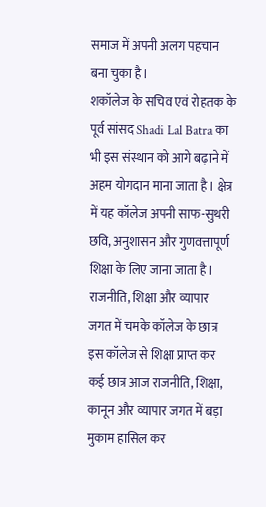समाज में अपनी अलग पहचान बना चुका है।
शकॉलेज के सचिव एवं रोहतक के पूर्व सांसद Shadi Lal Batra का भी इस संस्थान को आगे बढ़ाने में अहम योगदान माना जाता है। क्षेत्र में यह कॉलेज अपनी साफ-सुथरी छवि, अनुशासन और गुणवत्तापूर्ण शिक्षा के लिए जाना जाता है।
राजनीति, शिक्षा और व्यापार जगत में चमके कॉलेज के छात्र
इस कॉलेज से शिक्षा प्राप्त कर कई छात्र आज राजनीति, शिक्षा, कानून और व्यापार जगत में बड़ा मुकाम हासिल कर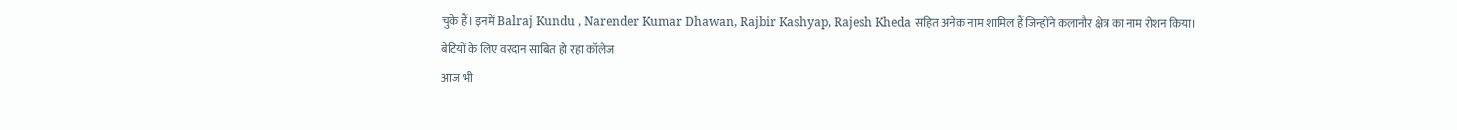चुके हैं। इनमें Balraj Kundu , Narender Kumar Dhawan, Rajbir Kashyap, Rajesh Kheda सहित अनेक नाम शामिल हैं जिन्होंने कलानौर क्षेत्र का नाम रोशन किया।
बेटियों के लिए वरदान साबित हो रहा कॉलेज
आज भी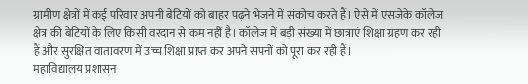ग्रामीण क्षेत्रों में कई परिवार अपनी बेटियों को बाहर पढ़ने भेजने में संकोच करते हैं। ऐसे में एसजेके कॉलेज क्षेत्र की बेटियों के लिए किसी वरदान से कम नहीं है। कॉलेज में बड़ी संख्या में छात्राएं शिक्षा ग्रहण कर रही हैं और सुरक्षित वातावरण में उच्च शिक्षा प्राप्त कर अपने सपनों को पूरा कर रही हैं।
महाविद्यालय प्रशासन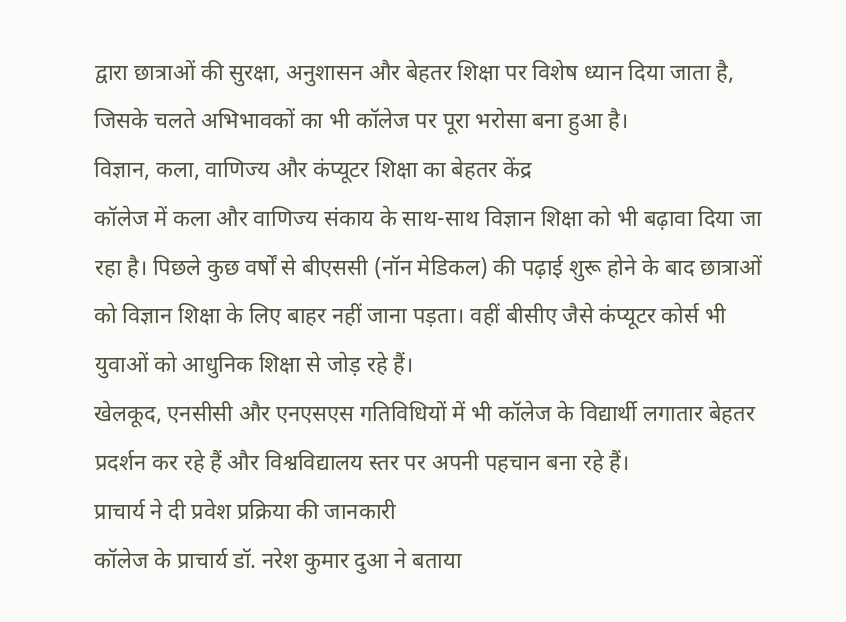द्वारा छात्राओं की सुरक्षा, अनुशासन और बेहतर शिक्षा पर विशेष ध्यान दिया जाता है, जिसके चलते अभिभावकों का भी कॉलेज पर पूरा भरोसा बना हुआ है।
विज्ञान, कला, वाणिज्य और कंप्यूटर शिक्षा का बेहतर केंद्र
कॉलेज में कला और वाणिज्य संकाय के साथ-साथ विज्ञान शिक्षा को भी बढ़ावा दिया जा रहा है। पिछले कुछ वर्षों से बीएससी (नॉन मेडिकल) की पढ़ाई शुरू होने के बाद छात्राओं को विज्ञान शिक्षा के लिए बाहर नहीं जाना पड़ता। वहीं बीसीए जैसे कंप्यूटर कोर्स भी युवाओं को आधुनिक शिक्षा से जोड़ रहे हैं।
खेलकूद, एनसीसी और एनएसएस गतिविधियों में भी कॉलेज के विद्यार्थी लगातार बेहतर प्रदर्शन कर रहे हैं और विश्वविद्यालय स्तर पर अपनी पहचान बना रहे हैं।
प्राचार्य ने दी प्रवेश प्रक्रिया की जानकारी
कॉलेज के प्राचार्य डॉ. नरेश कुमार दुआ ने बताया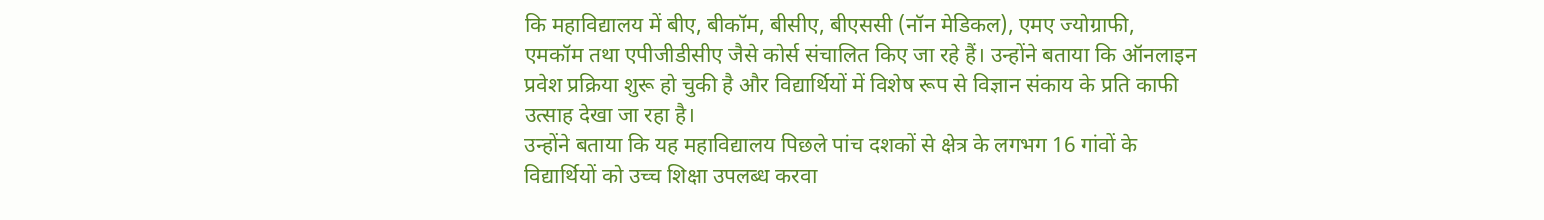कि महाविद्यालय में बीए, बीकॉम, बीसीए, बीएससी (नॉन मेडिकल), एमए ज्योग्राफी, एमकॉम तथा एपीजीडीसीए जैसे कोर्स संचालित किए जा रहे हैं। उन्होंने बताया कि ऑनलाइन प्रवेश प्रक्रिया शुरू हो चुकी है और विद्यार्थियों में विशेष रूप से विज्ञान संकाय के प्रति काफी उत्साह देखा जा रहा है।
उन्होंने बताया कि यह महाविद्यालय पिछले पांच दशकों से क्षेत्र के लगभग 16 गांवों के विद्यार्थियों को उच्च शिक्षा उपलब्ध करवा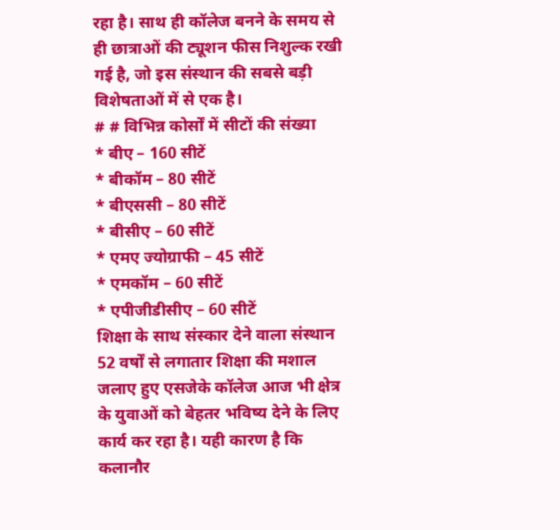रहा है। साथ ही कॉलेज बनने के समय से ही छात्राओं की ट्यूशन फीस निशुल्क रखी गई है, जो इस संस्थान की सबसे बड़ी विशेषताओं में से एक है।
# # विभिन्न कोर्सों में सीटों की संख्या
* बीए – 160 सीटें
* बीकॉम – 80 सीटें
* बीएससी – 80 सीटें
* बीसीए – 60 सीटें
* एमए ज्योग्राफी – 45 सीटें
* एमकॉम – 60 सीटें
* एपीजीडीसीए – 60 सीटें
शिक्षा के साथ संस्कार देने वाला संस्थान
52 वर्षों से लगातार शिक्षा की मशाल जलाए हुए एसजेके कॉलेज आज भी क्षेत्र के युवाओं को बेहतर भविष्य देने के लिए कार्य कर रहा है। यही कारण है कि कलानौर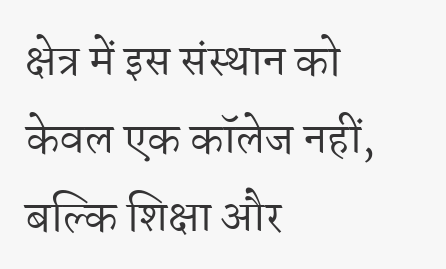क्षेत्र में इस संस्थान को केवल एक कॉलेज नहीं, बल्कि शिक्षा और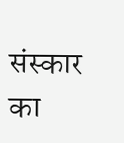संस्कार का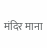मंदिर माना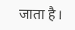जाता है।